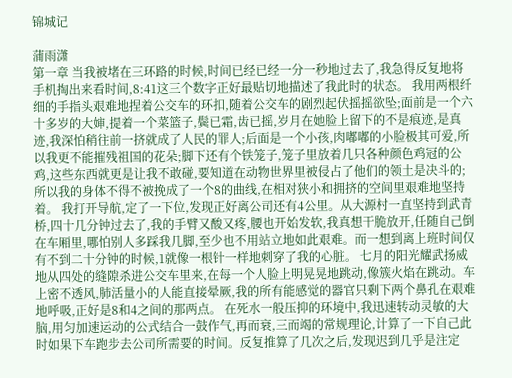锦城记

蒲雨潇
第一章 当我被堵在三环路的时候,时间已经已经一分一秒地过去了,我急得反复地将手机掏出来看时间,8:41这三个数字正好最贴切地描述了我此时的状态。 我用两根纤细的手指头艰难地捏着公交车的环扣,随着公交车的剧烈起伏摇摇欲坠;面前是一个六十多岁的大婶,提着一个菜篮子,鬓已霜,齿已摇,岁月在她脸上留下的不是痕迹,是真迹,我深怕稍往前一挤就成了人民的罪人;后面是一个小孩,肉嘟嘟的小脸极其可爱,所以我更不能摧残祖国的花朵;脚下还有个铁笼子,笼子里放着几只各种颜色鸡冠的公鸡,这些东西就更是让我不敢碰,要知道在动物世界里被侵占了他们的领土是决斗的;所以我的身体不得不被挽成了一个8的曲线,在相对狭小和拥挤的空间里艰难地坚持着。 我打开导航,定了一下位,发现正好离公司还有4公里。从大源村一直坚持到武青桥,四十几分钟过去了,我的手臂又酸又疼,腰也开始发软,我真想干脆放开,任随自己倒在车厢里,哪怕别人多踩我几脚,至少也不用站立地如此艰难。而一想到离上班时间仅有不到二十分钟的时候,1就像一根针一样地刺穿了我的心脏。 七月的阳光耀武扬威地从四处的缝隙杀进公交车里来,在每一个人脸上明晃晃地跳动,像簇火焰在跳动。车上密不透风,肺活量小的人能直接晕厥,我的所有能感觉的器官只剩下两个鼻孔在艰难地呼吸,正好是8和4之间的那两点。 在死水一般压抑的环境中,我迅速转动灵敏的大脑,用匀加速运动的公式结合一鼓作气,再而衰,三而竭的常规理论,计算了一下自己此时如果下车跑步去公司所需要的时间。反复推算了几次之后,发现迟到几乎是注定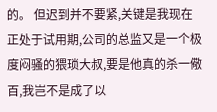的。 但迟到并不要紧,关键是我现在正处于试用期,公司的总监又是一个极度闷骚的猥琐大叔,要是他真的杀一儆百,我岂不是成了以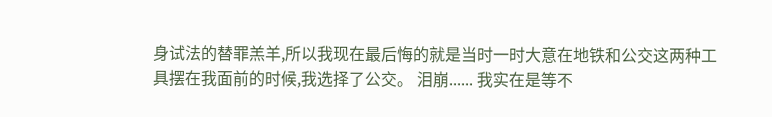身试法的替罪羔羊,所以我现在最后悔的就是当时一时大意在地铁和公交这两种工具摆在我面前的时候,我选择了公交。 泪崩...... 我实在是等不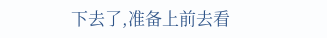下去了,准备上前去看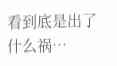看到底是出了什么祸…